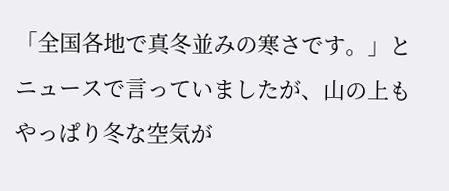「全国各地で真冬並みの寒さです。」とニュースで言っていましたが、山の上もやっぱり冬な空気が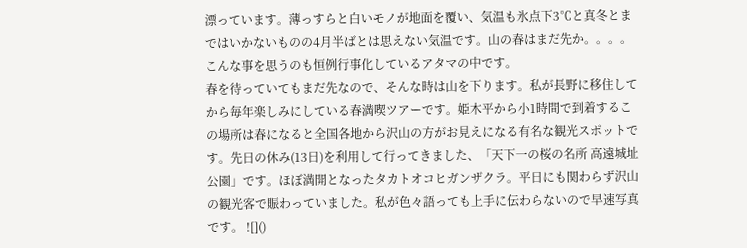漂っています。薄っすらと白いモノが地面を覆い、気温も氷点下3℃と真冬とまではいかないものの4月半ばとは思えない気温です。山の春はまだ先か。。。。こんな事を思うのも恒例行事化しているアタマの中です。
春を待っていてもまだ先なので、そんな時は山を下ります。私が長野に移住してから毎年楽しみにしている春満喫ツアーです。姫木平から小1時間で到着するこの場所は春になると全国各地から沢山の方がお見えになる有名な観光スポットです。先日の休み(13日)を利用して行ってきました、「天下一の桜の名所 高遠城址公園」です。ほぼ満開となったタカトオコヒガンザクラ。平日にも関わらず沢山の観光客で賑わっていました。私が色々語っても上手に伝わらないので早速写真です。 ![]()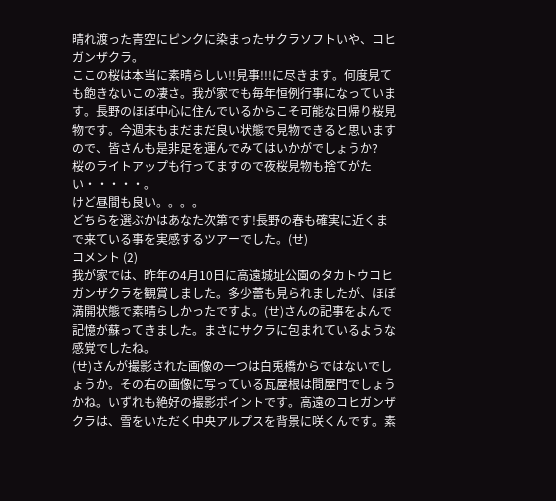晴れ渡った青空にピンクに染まったサクラソフトいや、コヒガンザクラ。
ここの桜は本当に素晴らしい!!見事!!!に尽きます。何度見ても飽きないこの凄さ。我が家でも毎年恒例行事になっています。長野のほぼ中心に住んでいるからこそ可能な日帰り桜見物です。今週末もまだまだ良い状態で見物できると思いますので、皆さんも是非足を運んでみてはいかがでしょうか?
桜のライトアップも行ってますので夜桜見物も捨てがたい・・・・・。
けど昼間も良い。。。。
どちらを選ぶかはあなた次第です!長野の春も確実に近くまで来ている事を実感するツアーでした。(せ)
コメント (2)
我が家では、昨年の4月10日に高遠城址公園のタカトウコヒガンザクラを観賞しました。多少蕾も見られましたが、ほぼ満開状態で素晴らしかったですよ。(せ)さんの記事をよんで記憶が蘇ってきました。まさにサクラに包まれているような感覚でしたね。
(せ)さんが撮影された画像の一つは白兎橋からではないでしょうか。その右の画像に写っている瓦屋根は問屋門でしょうかね。いずれも絶好の撮影ポイントです。高遠のコヒガンザクラは、雪をいただく中央アルプスを背景に咲くんです。素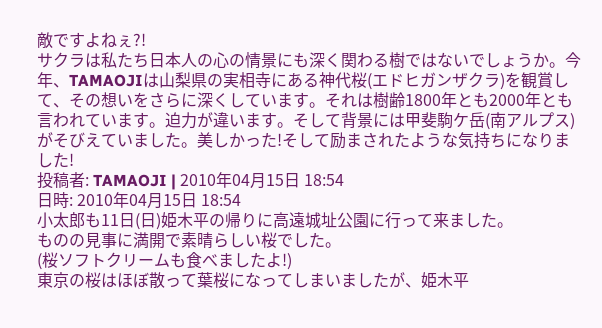敵ですよねぇ?!
サクラは私たち日本人の心の情景にも深く関わる樹ではないでしょうか。今年、TAMAOJIは山梨県の実相寺にある神代桜(エドヒガンザクラ)を観賞して、その想いをさらに深くしています。それは樹齢1800年とも2000年とも言われています。迫力が違います。そして背景には甲斐駒ケ岳(南アルプス)がそびえていました。美しかった!そして励まされたような気持ちになりました!
投稿者: TAMAOJI | 2010年04月15日 18:54
日時: 2010年04月15日 18:54
小太郎も11日(日)姫木平の帰りに高遠城址公園に行って来ました。
ものの見事に満開で素晴らしい桜でした。
(桜ソフトクリームも食べましたよ!)
東京の桜はほぼ散って葉桜になってしまいましたが、姫木平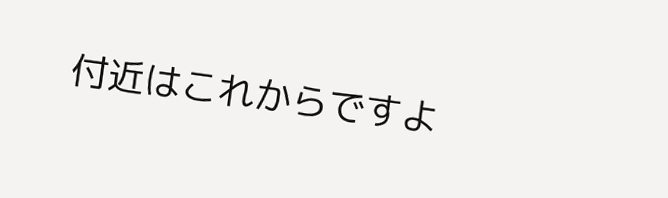付近はこれからですよ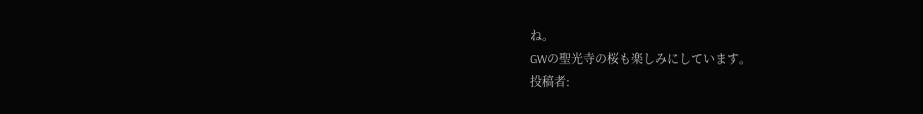ね。
GWの聖光寺の桜も楽しみにしています。
投稿者: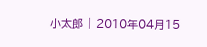小太郎 | 2010年04月15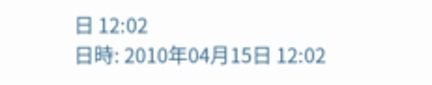日 12:02
日時: 2010年04月15日 12:02